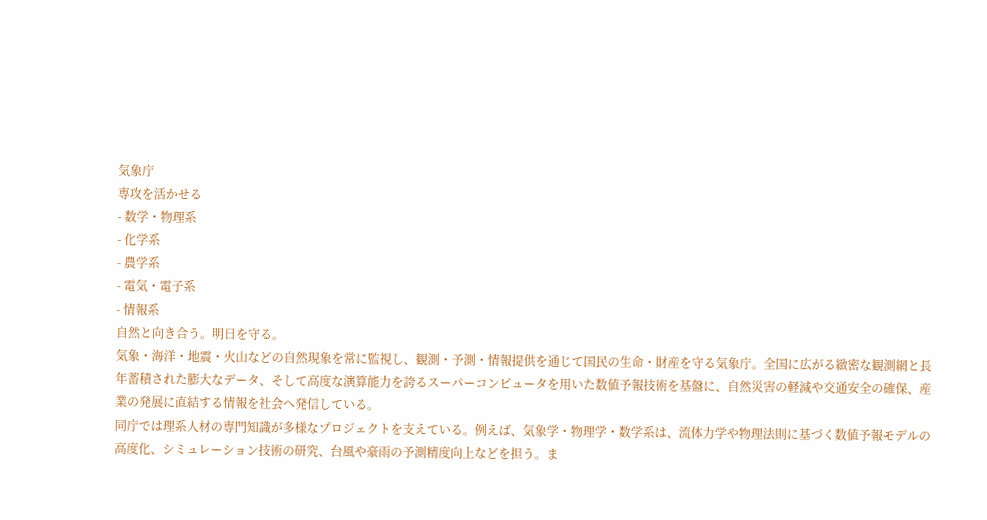気象庁
専攻を活かせる
- 数学・物理系
- 化学系
- 農学系
- 電気・電子系
- 情報系
自然と向き合う。明日を守る。
気象・海洋・地震・火山などの自然現象を常に監視し、観測・予測・情報提供を通じて国民の生命・財産を守る気象庁。全国に広がる緻密な観測網と長年蓄積された膨大なデータ、そして高度な演算能力を誇るスーパーコンピュータを用いた数値予報技術を基盤に、自然災害の軽減や交通安全の確保、産業の発展に直結する情報を社会へ発信している。
同庁では理系人材の専門知識が多様なプロジェクトを支えている。例えば、気象学・物理学・数学系は、流体力学や物理法則に基づく数値予報モデルの高度化、シミュレーション技術の研究、台風や豪雨の予測精度向上などを担う。ま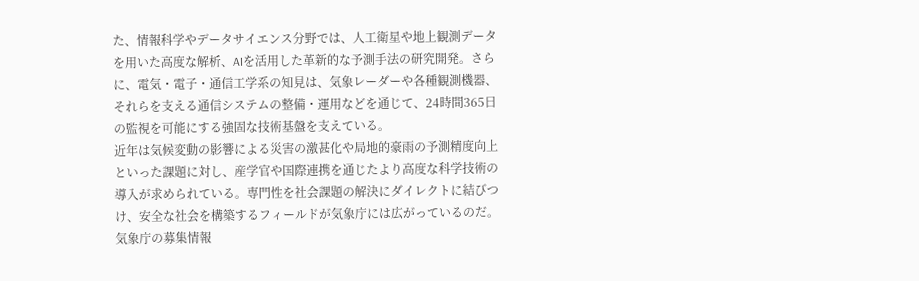た、情報科学やデータサイエンス分野では、人工衛星や地上観測データを用いた高度な解析、AIを活用した革新的な予測手法の研究開発。さらに、電気・電子・通信工学系の知見は、気象レーダーや各種観測機器、それらを支える通信システムの整備・運用などを通じて、24時間365日の監視を可能にする強固な技術基盤を支えている。
近年は気候変動の影響による災害の激甚化や局地的豪雨の予測精度向上といった課題に対し、産学官や国際連携を通じたより高度な科学技術の導入が求められている。専門性を社会課題の解決にダイレクトに結びつけ、安全な社会を構築するフィールドが気象庁には広がっているのだ。
気象庁の募集情報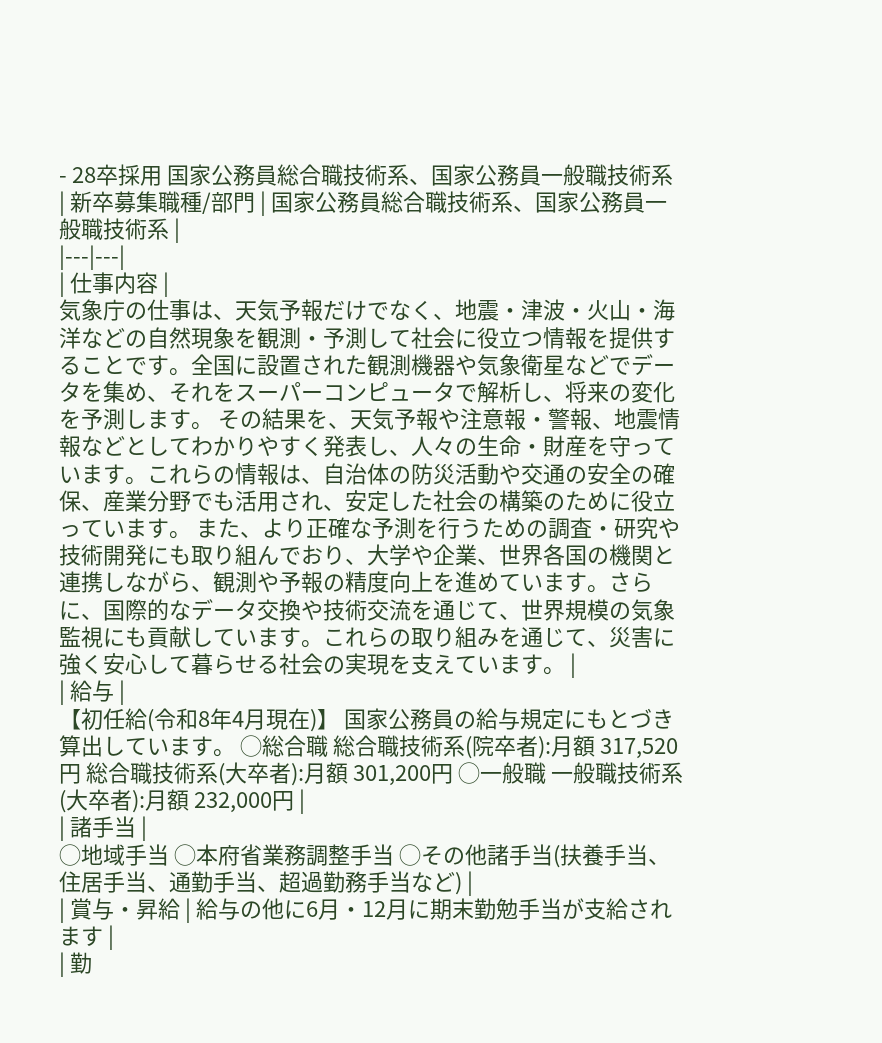- 28卒採用 国家公務員総合職技術系、国家公務員一般職技術系
| 新卒募集職種/部門 | 国家公務員総合職技術系、国家公務員一般職技術系 |
|---|---|
| 仕事内容 |
気象庁の仕事は、天気予報だけでなく、地震・津波・火山・海洋などの自然現象を観測・予測して社会に役立つ情報を提供することです。全国に設置された観測機器や気象衛星などでデータを集め、それをスーパーコンピュータで解析し、将来の変化を予測します。 その結果を、天気予報や注意報・警報、地震情報などとしてわかりやすく発表し、人々の生命・財産を守っています。これらの情報は、自治体の防災活動や交通の安全の確保、産業分野でも活用され、安定した社会の構築のために役立っています。 また、より正確な予測を行うための調査・研究や技術開発にも取り組んでおり、大学や企業、世界各国の機関と連携しながら、観測や予報の精度向上を進めています。さらに、国際的なデータ交換や技術交流を通じて、世界規模の気象監視にも貢献しています。これらの取り組みを通じて、災害に強く安心して暮らせる社会の実現を支えています。 |
| 給与 |
【初任給(令和8年4月現在)】 国家公務員の給与規定にもとづき算出しています。 ◯総合職 総合職技術系(院卒者):月額 317,520円 総合職技術系(大卒者):月額 301,200円 ◯一般職 一般職技術系(大卒者):月額 232,000円 |
| 諸手当 |
◯地域手当 ◯本府省業務調整手当 ◯その他諸手当(扶養手当、住居手当、通勤手当、超過勤務手当など) |
| 賞与・昇給 | 給与の他に6月・12月に期末勤勉手当が支給されます |
| 勤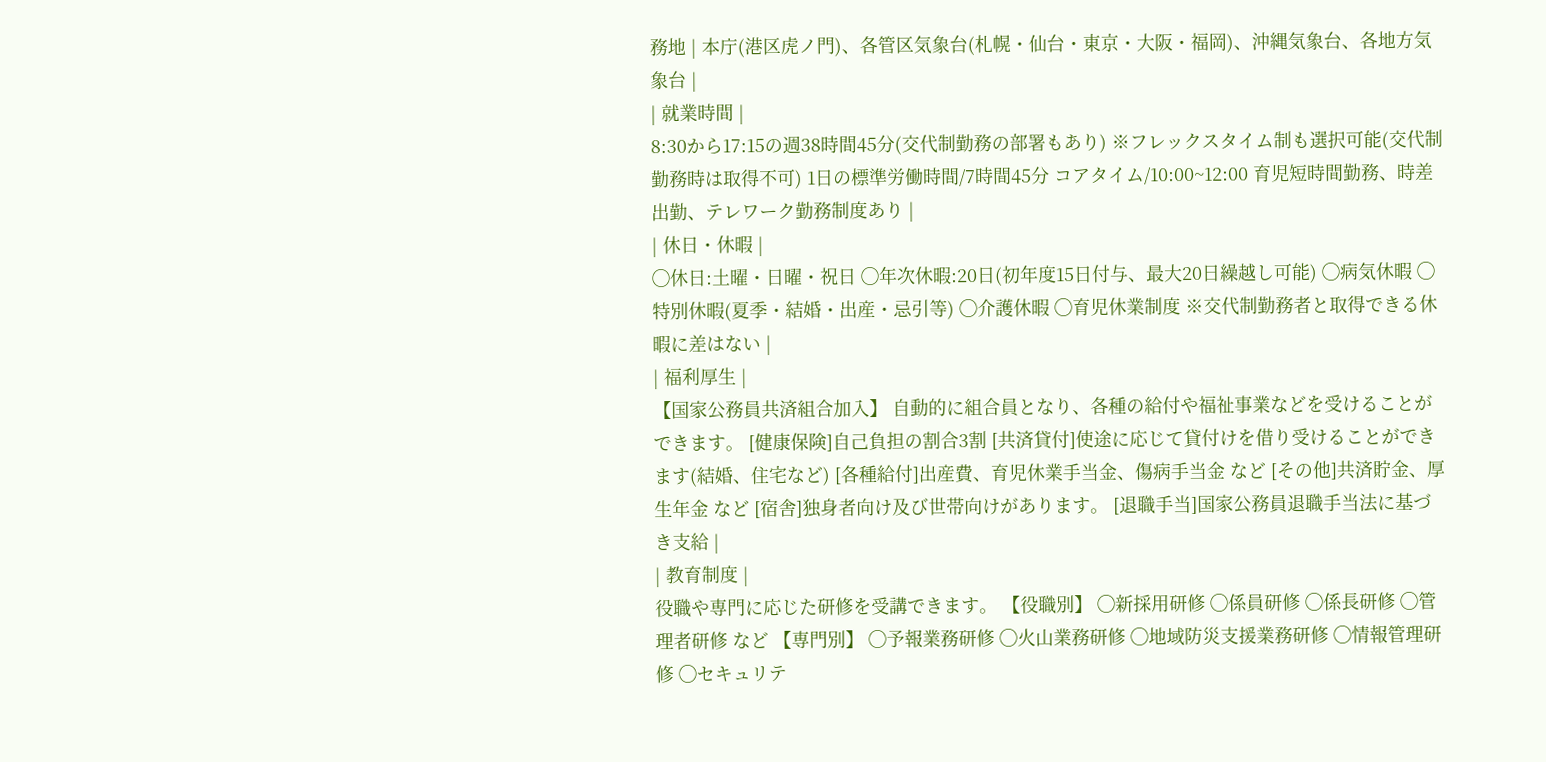務地 | 本庁(港区虎ノ門)、各管区気象台(札幌・仙台・東京・大阪・福岡)、沖縄気象台、各地方気象台 |
| 就業時間 |
8:30から17:15の週38時間45分(交代制勤務の部署もあり) ※フレックスタイム制も選択可能(交代制勤務時は取得不可) 1日の標準労働時間/7時間45分 コアタイム/10:00~12:00 育児短時間勤務、時差出勤、テレワーク勤務制度あり |
| 休日・休暇 |
◯休日:土曜・日曜・祝日 ◯年次休暇:20日(初年度15日付与、最大20日繰越し可能) ◯病気休暇 ◯特別休暇(夏季・結婚・出産・忌引等) ◯介護休暇 ◯育児休業制度 ※交代制勤務者と取得できる休暇に差はない |
| 福利厚生 |
【国家公務員共済組合加入】 自動的に組合員となり、各種の給付や福祉事業などを受けることができます。 [健康保険]自己負担の割合3割 [共済貸付]使途に応じて貸付けを借り受けることができます(結婚、住宅など) [各種給付]出産費、育児休業手当金、傷病手当金 など [その他]共済貯金、厚生年金 など [宿舎]独身者向け及び世帯向けがあります。 [退職手当]国家公務員退職手当法に基づき支給 |
| 教育制度 |
役職や専門に応じた研修を受講できます。 【役職別】 ◯新採用研修 ◯係員研修 ◯係長研修 ◯管理者研修 など 【専門別】 ◯予報業務研修 ◯火山業務研修 ◯地域防災支援業務研修 ◯情報管理研修 ◯セキュリテ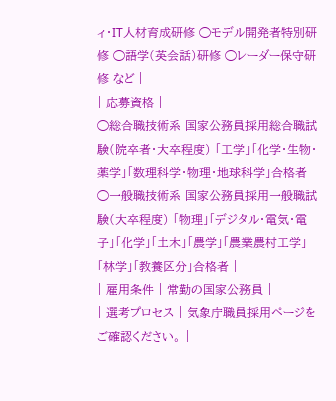ィ・IT人材育成研修 ◯モデル開発者特別研修 ◯語学(英会話)研修 ◯レーダー保守研修 など |
| 応募資格 |
◯総合職技術系 国家公務員採用総合職試験(院卒者・大卒程度) 「工学」「化学・生物・薬学」「数理科学・物理・地球科学」合格者 ◯一般職技術系 国家公務員採用一般職試験(大卒程度) 「物理」「デジタル・電気・電子」「化学」「土木」「農学」「農業農村工学」「林学」「教養区分」合格者 |
| 雇用条件 | 常勤の国家公務員 |
| 選考プロセス | 気象庁職員採用ページをご確認ください。 |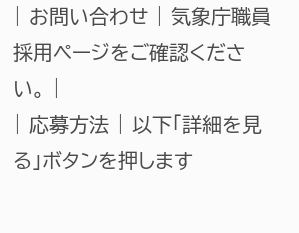| お問い合わせ | 気象庁職員採用ページをご確認ください。 |
| 応募方法 | 以下「詳細を見る」ボタンを押します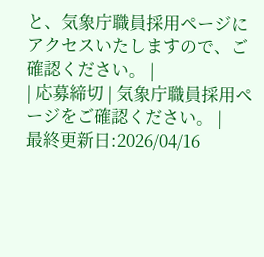と、気象庁職員採用ページにアクセスいたしますので、ご確認ください。 |
| 応募締切 | 気象庁職員採用ページをご確認ください。 |
最終更新日:2026/04/16